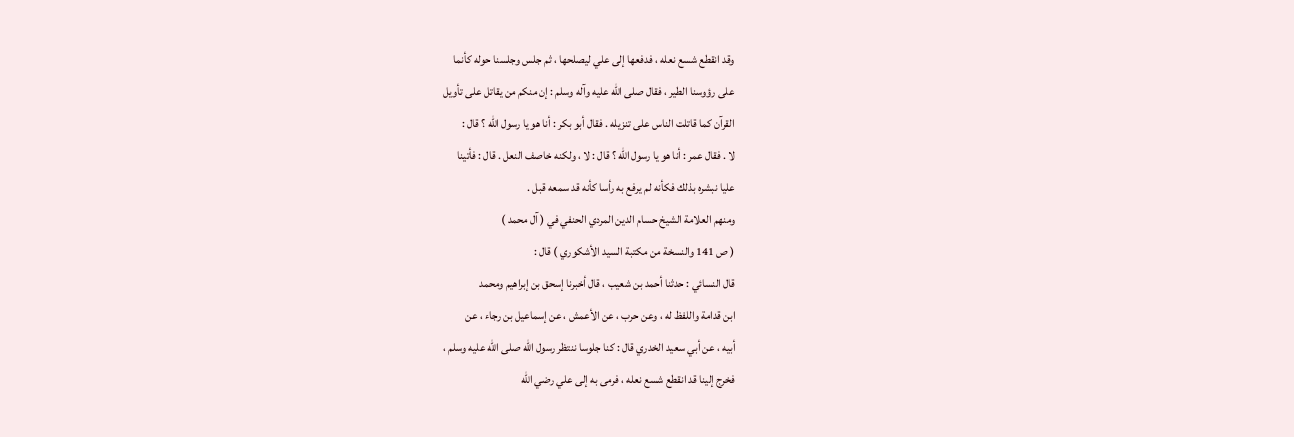وقد انقطع شسع نعله ، فدفعها إلى علي ليصلحها ، ثم جلس وجلسنا حوله كأنما
على رؤوسنا الطير ، فقال صلى الله عليه وآله وسلم : إن منكم من يقاتل على تأويل
القرآن كما قاتلت الناس على تنزيله . فقال أبو بكر : أنا هو يا رسول الله ؟ قال :
لا . فقال عمر : أنا هو يا رسول الله ؟ قال : لا ، ولكنه خاصف النعل . قال : فأتينا
عليا نبشره بذلك فكأنه لم يرفع به رأسا كأنه قد سمعه قبل .
ومنهم العلامة الشيخ حسام الدين المردي الحنفي في ( آل محمد )
( ص 141 والنسخة من مكتبة السيد الأشكوري ) قال :
قال النسائي : حدثنا أحمد بن شعيب ، قال أخبرنا إسحق بن إبراهيم ومحمد
ابن قدامة واللفظ له ، وعن حرب ، عن الأعمش ، عن إسماعيل بن رجاء ، عن
أبيه ، عن أبي سعيد الخدري قال : كنا جلوسا ننتظر رسول الله صلى الله عليه وسلم ،
فخرج إلينا قد انقطع شسع نعله ، فرمى به إلى علي رضي الله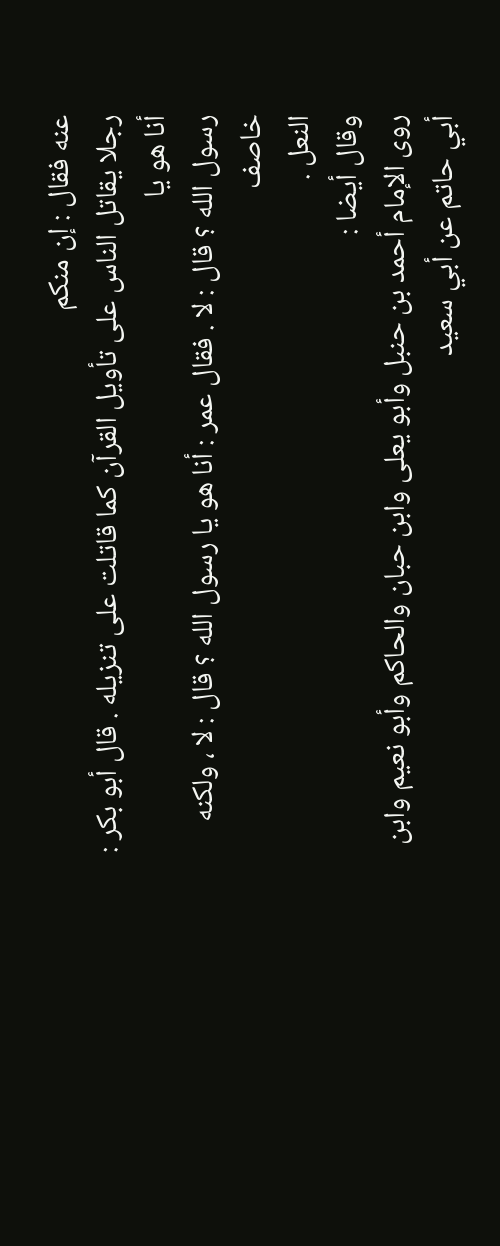عنه فقال : إن منكم
رجلا يقاتل الناس على تأويل القرآن كما قاتلت على تنزيله . قال أبو بكر : أنا هو يا
رسول الله ؟ قال : لا . فقال عمر : أنا هو يا رسول الله ؟ قال : لا ، ولكنه خاصف
النعل .
وقال أيضا :
روى الإمام أحمد بن حنبل وأبو يعلى وابن حبان والحاكم وأبو نعيم وابن
أبي حاتم عن أبي سعيد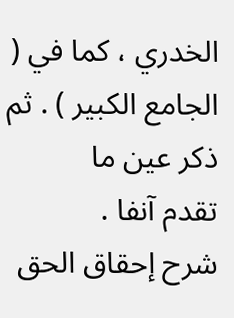الخدري ، كما في ( الجامع الكبير ) . ثم ذكر عين ما
تقدم آنفا .
شرح إحقاق الحق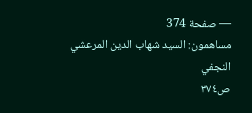— صفحة 374
مساهمون: السيد شهاب الدين المرعشي النجفي
ص٣٧٤